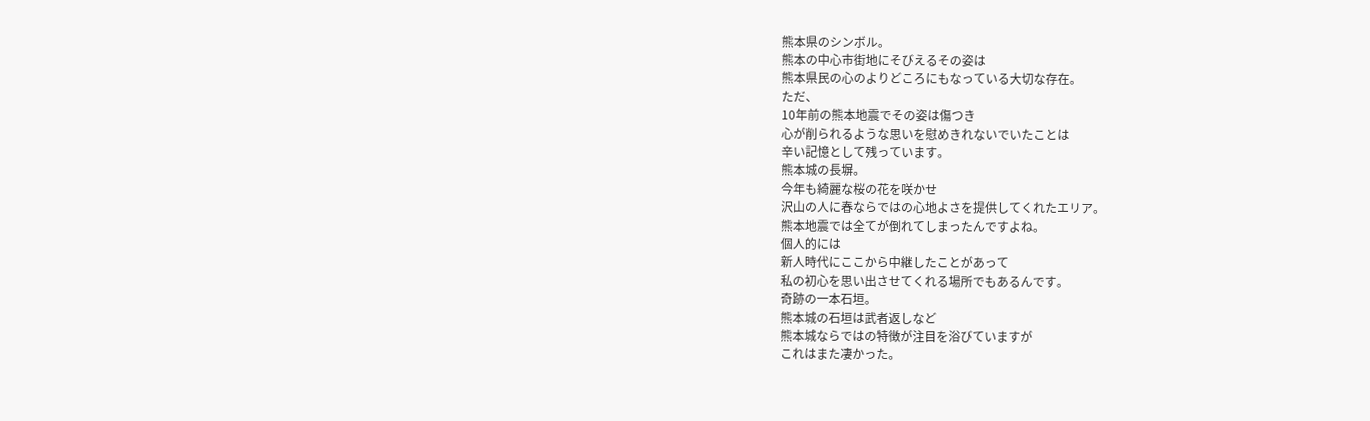熊本県のシンボル。
熊本の中心市街地にそびえるその姿は
熊本県民の心のよりどころにもなっている大切な存在。
ただ、
10年前の熊本地震でその姿は傷つき
心が削られるような思いを慰めきれないでいたことは
辛い記憶として残っています。
熊本城の長塀。
今年も綺麗な桜の花を咲かせ
沢山の人に春ならではの心地よさを提供してくれたエリア。
熊本地震では全てが倒れてしまったんですよね。
個人的には
新人時代にここから中継したことがあって
私の初心を思い出させてくれる場所でもあるんです。
奇跡の一本石垣。
熊本城の石垣は武者返しなど
熊本城ならではの特徴が注目を浴びていますが
これはまた凄かった。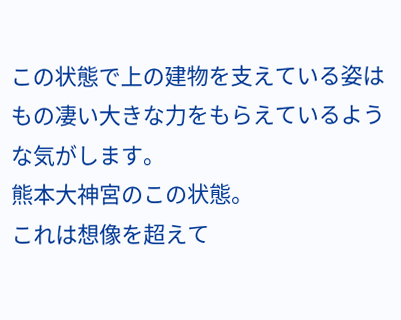この状態で上の建物を支えている姿は
もの凄い大きな力をもらえているような気がします。
熊本大神宮のこの状態。
これは想像を超えて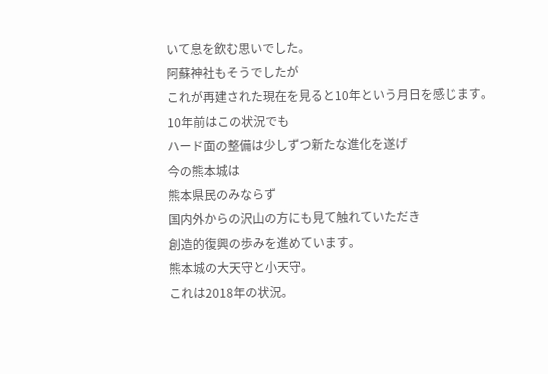いて息を飲む思いでした。
阿蘇神社もそうでしたが
これが再建された現在を見ると10年という月日を感じます。
10年前はこの状況でも
ハード面の整備は少しずつ新たな進化を遂げ
今の熊本城は
熊本県民のみならず
国内外からの沢山の方にも見て触れていただき
創造的復興の歩みを進めています。
熊本城の大天守と小天守。
これは2018年の状況。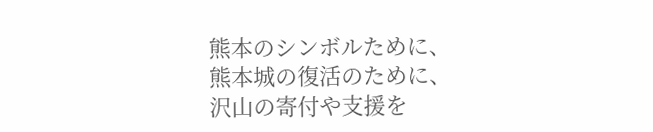熊本のシンボルために、
熊本城の復活のために、
沢山の寄付や支援を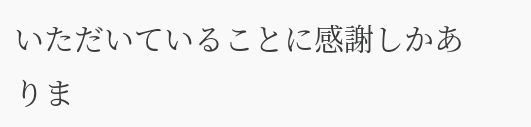いただいていることに感謝しかありま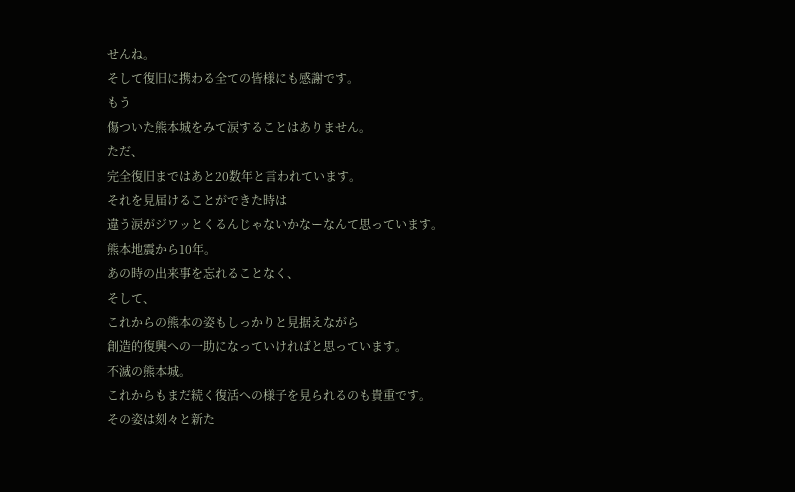せんね。
そして復旧に携わる全ての皆様にも感謝です。
もう
傷ついた熊本城をみて涙することはありません。
ただ、
完全復旧まではあと20数年と言われています。
それを見届けることができた時は
違う涙がジワッとくるんじゃないかなーなんて思っています。
熊本地震から10年。
あの時の出来事を忘れることなく、
そして、
これからの熊本の姿もしっかりと見据えながら
創造的復興への一助になっていければと思っています。
不滅の熊本城。
これからもまだ続く復活への様子を見られるのも貴重です。
その姿は刻々と新た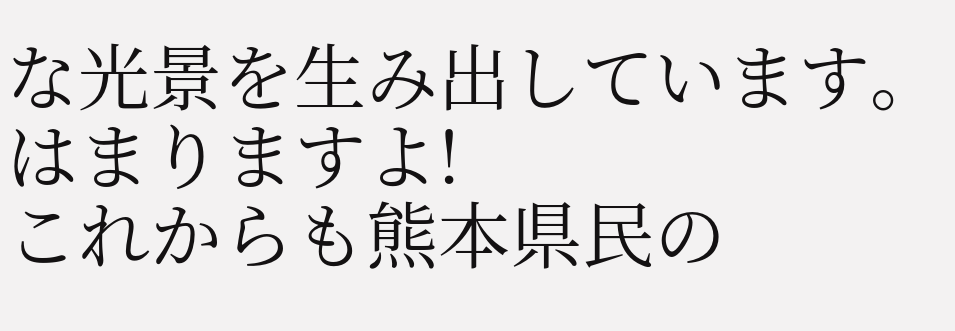な光景を生み出しています。
はまりますよ!
これからも熊本県民の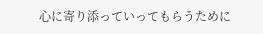心に寄り添っていってもらうために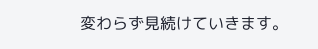変わらず見続けていきます。